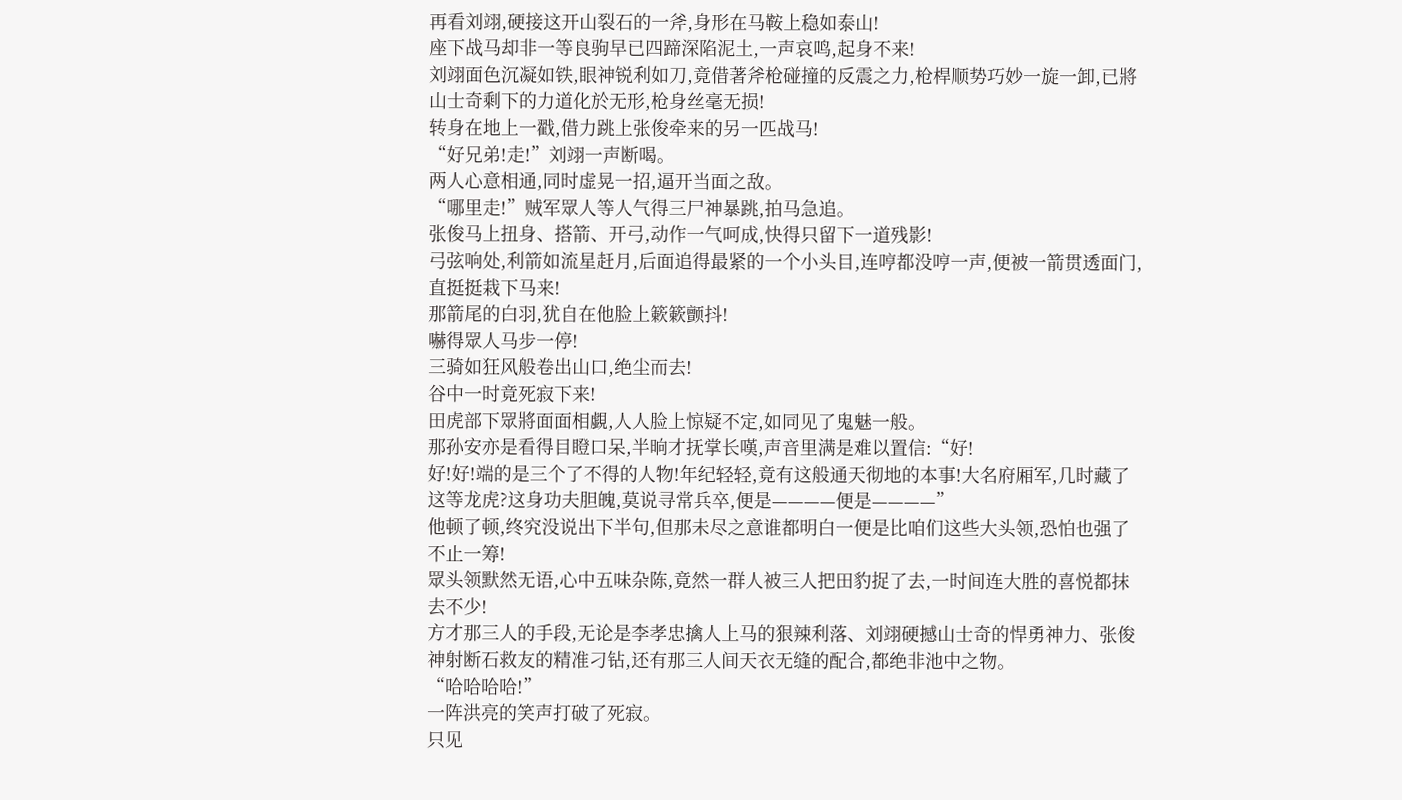再看刘翊,硬接这开山裂石的一斧,身形在马鞍上稳如泰山!
座下战马却非一等良驹早已四蹄深陷泥土,一声哀鸣,起身不来!
刘翊面色沉凝如铁,眼神锐利如刀,竟借著斧枪碰撞的反震之力,枪桿顺势巧妙一旋一卸,已將山士奇剩下的力道化於无形,枪身丝毫无损!
转身在地上一戳,借力跳上张俊牵来的另一匹战马!
“好兄弟!走!”刘翊一声断喝。
两人心意相通,同时虚晃一招,逼开当面之敌。
“哪里走!”贼军眾人等人气得三尸神暴跳,拍马急追。
张俊马上扭身、搭箭、开弓,动作一气呵成,快得只留下一道残影!
弓弦响处,利箭如流星赶月,后面追得最紧的一个小头目,连哼都没哼一声,便被一箭贯透面门,直挺挺栽下马来!
那箭尾的白羽,犹自在他脸上簌簌颤抖!
嚇得眾人马步一停!
三骑如狂风般卷出山口,绝尘而去!
谷中一时竟死寂下来!
田虎部下眾將面面相覷,人人脸上惊疑不定,如同见了鬼魅一般。
那孙安亦是看得目瞪口呆,半晌才抚掌长嘆,声音里满是难以置信:“好!
好!好!端的是三个了不得的人物!年纪轻轻,竟有这般通天彻地的本事!大名府厢军,几时藏了这等龙虎?这身功夫胆魄,莫说寻常兵卒,便是————便是————”
他顿了顿,终究没说出下半句,但那未尽之意谁都明白一便是比咱们这些大头领,恐怕也强了不止一筹!
眾头领默然无语,心中五味杂陈,竟然一群人被三人把田豹捉了去,一时间连大胜的喜悦都抹去不少!
方才那三人的手段,无论是李孝忠擒人上马的狠辣利落、刘翊硬撼山士奇的悍勇神力、张俊神射断石救友的精准刁钻,还有那三人间天衣无缝的配合,都绝非池中之物。
“哈哈哈哈!”
一阵洪亮的笑声打破了死寂。
只见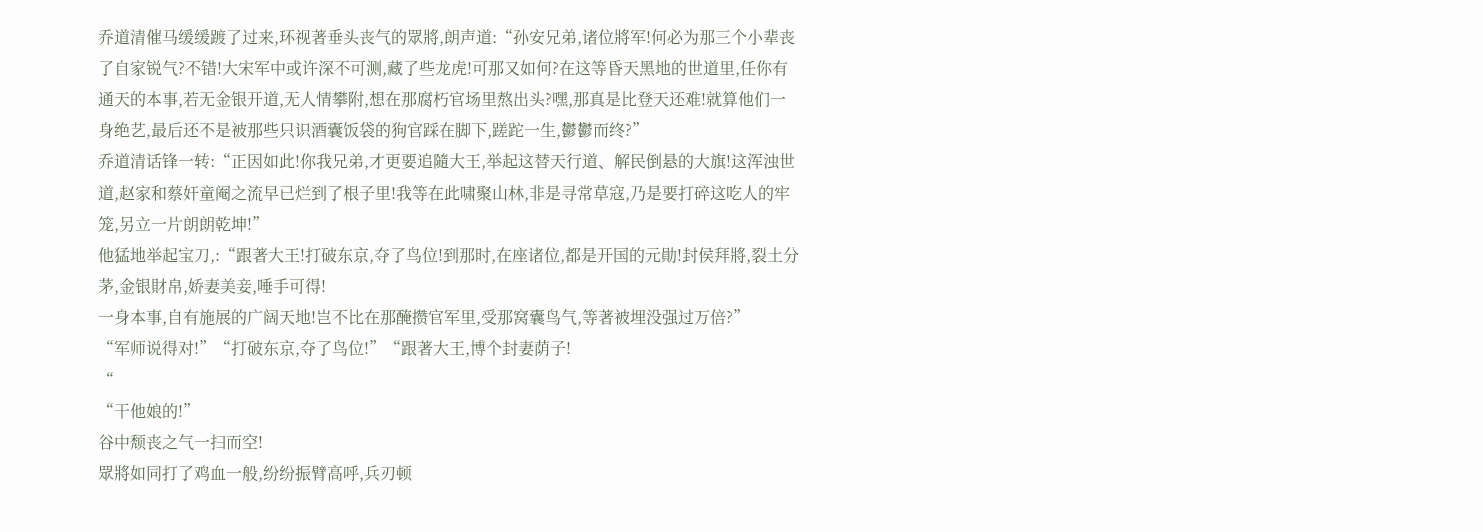乔道清催马缓缓踱了过来,环视著垂头丧气的眾將,朗声道:“孙安兄弟,诸位將军!何必为那三个小辈丧了自家锐气?不错!大宋军中或许深不可测,藏了些龙虎!可那又如何?在这等昏天黑地的世道里,任你有通天的本事,若无金银开道,无人情攀附,想在那腐朽官场里熬出头?嘿,那真是比登天还难!就算他们一身绝艺,最后还不是被那些只识酒囊饭袋的狗官踩在脚下,蹉跎一生,鬱鬱而终?”
乔道清话锋一转:“正因如此!你我兄弟,才更要追隨大王,举起这替天行道、解民倒悬的大旗!这浑浊世道,赵家和蔡奸童阉之流早已烂到了根子里!我等在此啸聚山林,非是寻常草寇,乃是要打碎这吃人的牢笼,另立一片朗朗乾坤!”
他猛地举起宝刀,:“跟著大王!打破东京,夺了鸟位!到那时,在座诸位,都是开国的元勛!封侯拜將,裂土分茅,金银財帛,娇妻美妾,唾手可得!
一身本事,自有施展的广阔天地!岂不比在那醃攒官军里,受那窝囊鸟气,等著被埋没强过万倍?”
“军师说得对!”“打破东京,夺了鸟位!”“跟著大王,博个封妻荫子!
“
“干他娘的!”
谷中颓丧之气一扫而空!
眾將如同打了鸡血一般,纷纷振臂高呼,兵刃顿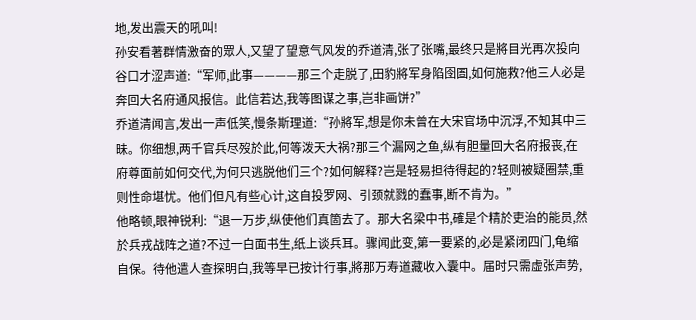地,发出震天的吼叫!
孙安看著群情激奋的眾人,又望了望意气风发的乔道清,张了张嘴,最终只是將目光再次投向谷口才涩声道:“军师,此事————那三个走脱了,田豹將军身陷囹圄,如何施救?他三人必是奔回大名府通风报信。此信若达,我等图谋之事,岂非画饼?”
乔道清闻言,发出一声低笑,慢条斯理道:“孙將军,想是你未曾在大宋官场中沉浮,不知其中三昧。你细想,两千官兵尽歿於此,何等泼天大祸?那三个漏网之鱼,纵有胆量回大名府报丧,在府尊面前如何交代,为何只逃脱他们三个?如何解释?岂是轻易担待得起的?轻则被疑圈禁,重则性命堪忧。他们但凡有些心计,这自投罗网、引颈就戮的蠢事,断不肯为。”
他略顿,眼神锐利:“退一万步,纵使他们真箇去了。那大名梁中书,確是个精於吏治的能员,然於兵戎战阵之道?不过一白面书生,纸上谈兵耳。骤闻此变,第一要紧的,必是紧闭四门,龟缩自保。待他遣人查探明白,我等早已按计行事,將那万寿道藏收入囊中。届时只需虚张声势,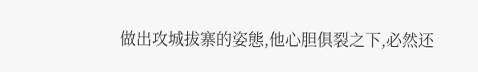做出攻城拔寨的姿態,他心胆俱裂之下,必然还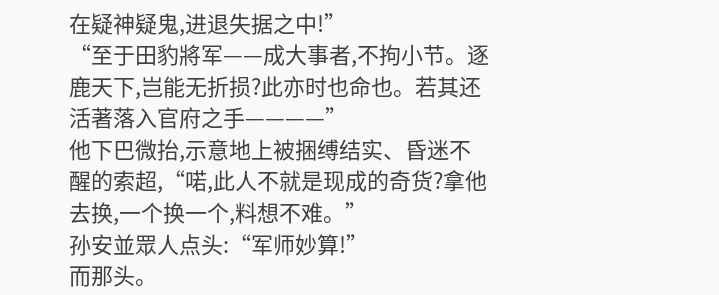在疑神疑鬼,进退失据之中!”
“至于田豹將军——成大事者,不拘小节。逐鹿天下,岂能无折损?此亦时也命也。若其还活著落入官府之手————”
他下巴微抬,示意地上被捆缚结实、昏迷不醒的索超,“喏,此人不就是现成的奇货?拿他去换,一个换一个,料想不难。”
孙安並眾人点头:“军师妙算!”
而那头。